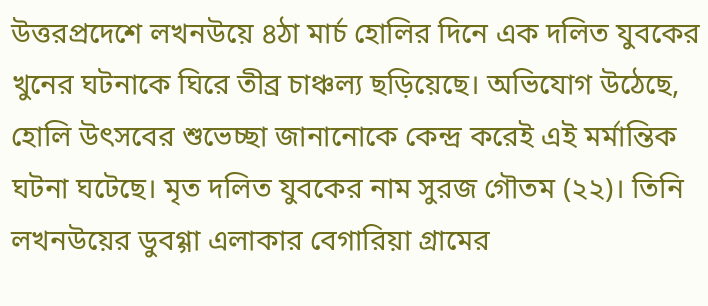উত্তরপ্রদেশে লখনউয়ে ৪ঠা মার্চ হোলির দিনে এক দলিত যুবকের খুনের ঘটনাকে ঘিরে তীব্র চাঞ্চল্য ছড়িয়েছে। অভিযোগ উঠেছে, হোলি উৎসবের শুভেচ্ছা জানানোকে কেন্দ্র করেই এই মর্মান্তিক ঘটনা ঘটেছে। মৃত দলিত যুবকের নাম সুরজ গৌতম (২২)। তিনি লখনউয়ের ডুবগ্গা এলাকার বেগারিয়া গ্রামের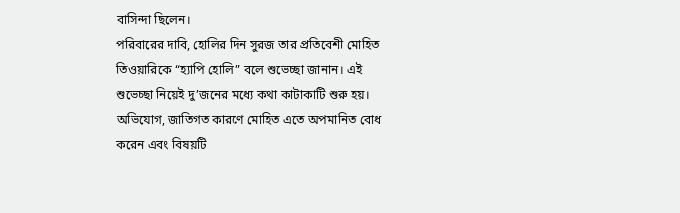বাসিন্দা ছিলেন।
পরিবারের দাবি, হোলির দিন সুরজ তার প্রতিবেশী মোহিত তিওয়ারিকে “হ্যাপি হোলি” বলে শুভেচ্ছা জানান। এই শুভেচ্ছা নিয়েই দু’জনের মধ্যে কথা কাটাকাটি শুরু হয়। অভিযোগ, জাতিগত কারণে মোহিত এতে অপমানিত বোধ করেন এবং বিষয়টি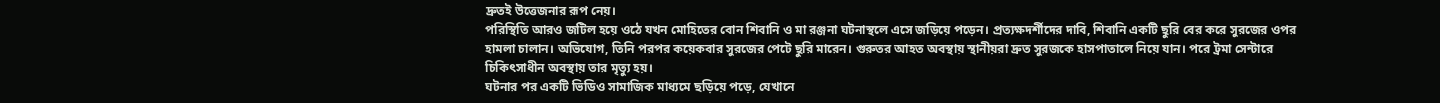দ্রুতই উত্তেজনার রূপ নেয়।
পরিস্থিতি আরও জটিল হয়ে ওঠে যখন মোহিতের বোন শিবানি ও মা রঞ্জনা ঘটনাস্থলে এসে জড়িয়ে পড়েন। প্রত্যক্ষদর্শীদের দাবি, শিবানি একটি ছুরি বের করে সুরজের ওপর হামলা চালান। অভিযোগ, তিনি পরপর কয়েকবার সুরজের পেটে ছুরি মারেন। গুরুতর আহত অবস্থায় স্থানীয়রা দ্রুত সুরজকে হাসপাতালে নিয়ে যান। পরে ট্রমা সেন্টারে চিকিৎসাধীন অবস্থায় তার মৃত্যু হয়।
ঘটনার পর একটি ভিডিও সামাজিক মাধ্যমে ছড়িয়ে পড়ে, যেখানে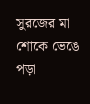সুরজের মা শোকে ভেঙে পড়া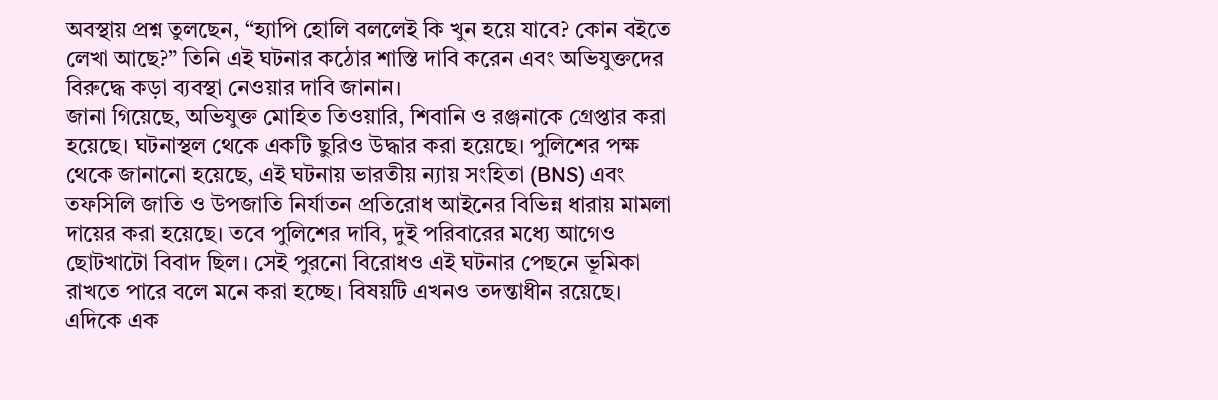অবস্থায় প্রশ্ন তুলছেন, “হ্যাপি হোলি বললেই কি খুন হয়ে যাবে? কোন বইতে লেখা আছে?” তিনি এই ঘটনার কঠোর শাস্তি দাবি করেন এবং অভিযুক্তদের বিরুদ্ধে কড়া ব্যবস্থা নেওয়ার দাবি জানান।
জানা গিয়েছে, অভিযুক্ত মোহিত তিওয়ারি, শিবানি ও রঞ্জনাকে গ্রেপ্তার করা হয়েছে। ঘটনাস্থল থেকে একটি ছুরিও উদ্ধার করা হয়েছে। পুলিশের পক্ষ থেকে জানানো হয়েছে, এই ঘটনায় ভারতীয় ন্যায় সংহিতা (BNS) এবং তফসিলি জাতি ও উপজাতি নির্যাতন প্রতিরোধ আইনের বিভিন্ন ধারায় মামলা দায়ের করা হয়েছে। তবে পুলিশের দাবি, দুই পরিবারের মধ্যে আগেও ছোটখাটো বিবাদ ছিল। সেই পুরনো বিরোধও এই ঘটনার পেছনে ভূমিকা রাখতে পারে বলে মনে করা হচ্ছে। বিষয়টি এখনও তদন্তাধীন রয়েছে।
এদিকে এক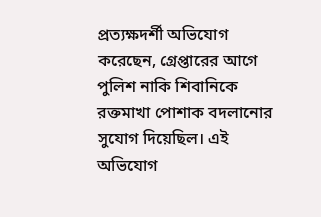প্রত্যক্ষদর্শী অভিযোগ করেছেন, গ্রেপ্তারের আগে পুলিশ নাকি শিবানিকে রক্তমাখা পোশাক বদলানোর সুযোগ দিয়েছিল। এই অভিযোগ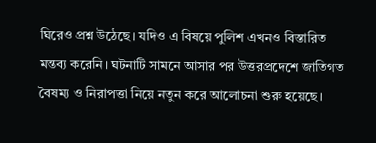ঘিরেও প্রশ্ন উঠেছে। যদিও এ বিষয়ে পুলিশ এখনও বিস্তারিত মন্তব্য করেনি। ঘটনাটি সামনে আসার পর উত্তরপ্রদেশে জাতিগত বৈষম্য ও নিরাপত্তা নিয়ে নতুন করে আলোচনা শুরু হয়েছে।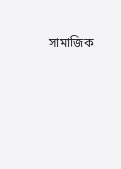সামাজিক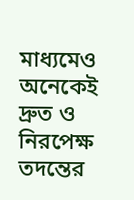মাধ্যমেও অনেকেই দ্রুত ও নিরপেক্ষ তদন্তের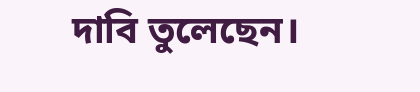দাবি তুলেছেন।